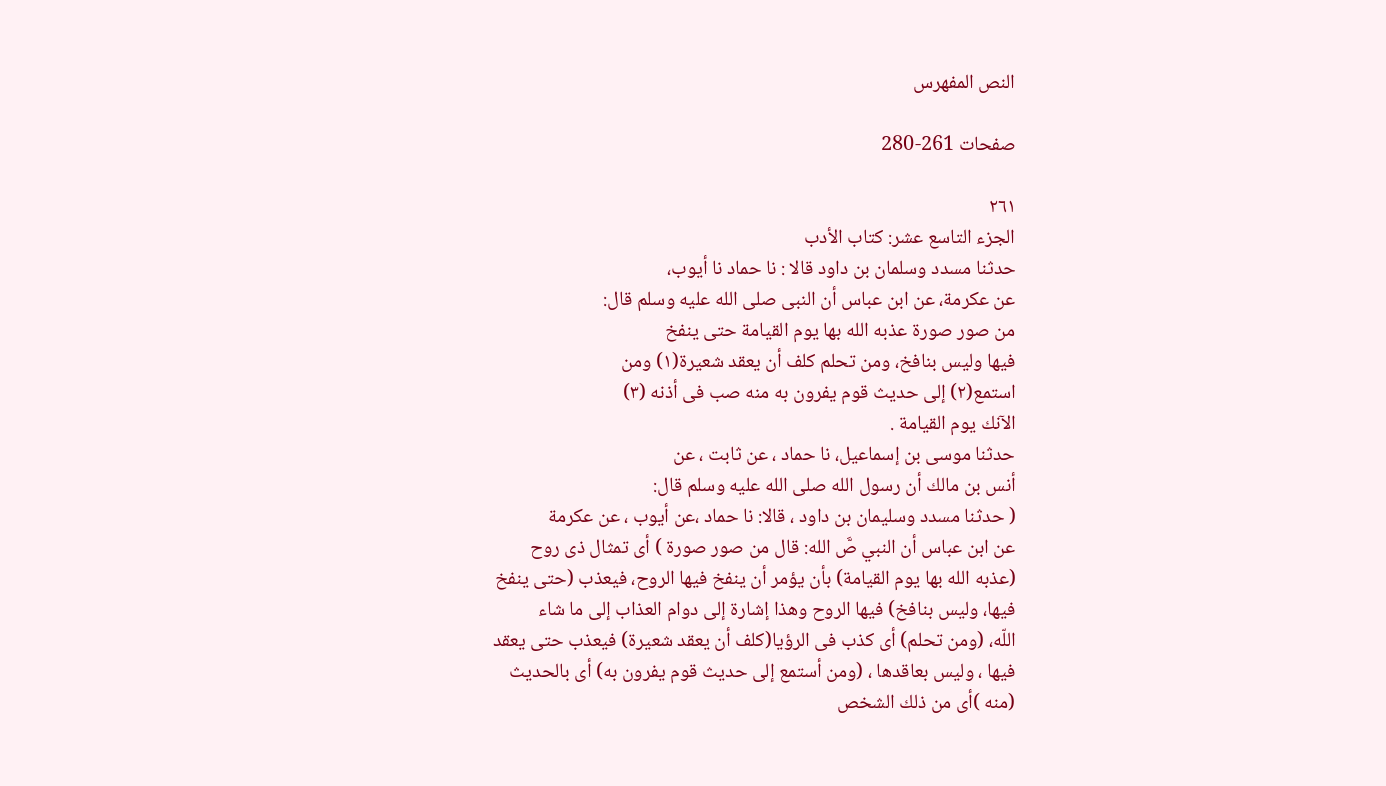النص المفهرس

صفحات 261-280

٢٦١
الجزء التاسع عشر: کتاب الأدب
حدثنا مسدد وسلمان بن داود قالا : نا حماد نا أيوب،
عن عكرمة، عن ابن عباس أن النبى صلى الله عليه وسلم قال:
من صور صورة عذبه الله بها يوم القيامة حتى ينفخ
فيها وليس بنافخ، ومن تحلم كلف أن يعقد شعيرة(١) ومن
استمع(٢) إلى حديث قوم يفرون به منه صب فى أذنه (٣)
الآنك يوم القيامة .
حدثنا موسى بن إسماعيل، نا حماد ، عن ثابت ، عن
أنس بن مالك أن رسول الله صلى الله عليه وسلم قال:
( حدثنا مسدد وسليمان بن داود ، قالا: نا حماد ،عن أيوب ، عن عكرمة
عن ابن عباس أن النبي صَّ الله: قال من صور صورة ) أى تمثال ذى روح
(عذبه الله بها يوم القيامة) بأن يؤمر أن ينفخ فيها الروح، فيعذب (حتى ينفخ
فيها، وليس بنافخ) فيها الروح وهذا إشارة إلى دوام العذاب إلى ما شاء
اللّه، (ومن تحلم) أى كذب فى الرؤيا(كلف أن يعقد شعيرة) فيعذب حتى يعقد
فيها ، وليس بعاقدها ، (ومن أستمع إلى حديث قوم يفرون به) أى بالحديث
(منه )أی من ذلك الشخص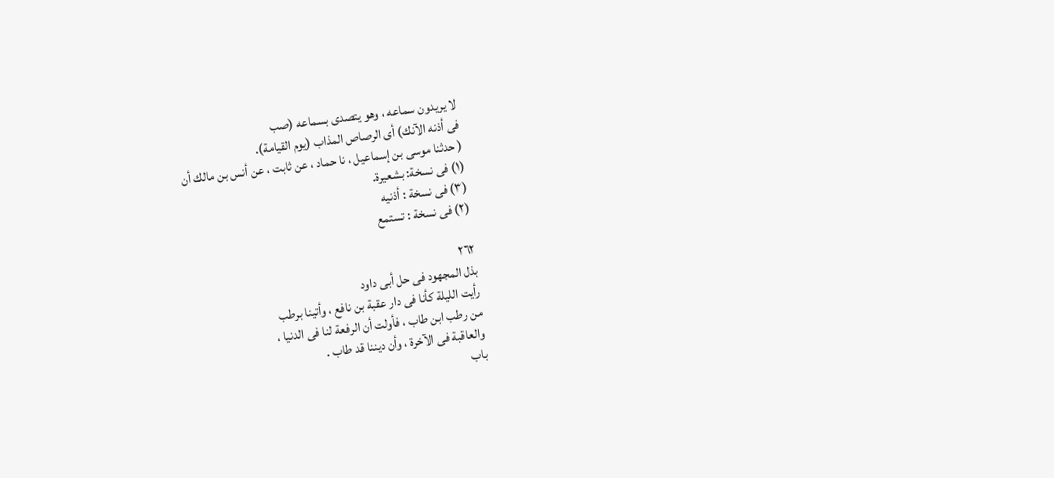لا یریدون سماعه ، وهو يتصدی بسماعه (صب
فى أذنه الآنك) أى الرصاص المذاب (يوم القيامة).
( حدثنا موسى بن إسماعيل ، نا حماد ، عن ثابت ، عن أنس بن مالك أن
(١) فى نسخة: بشعيرة.
(٣) فى نسخة : أذنيه
(٢) فى نسخة : تستمع

٢٦٢
بذل المجهود فى حل أبى داود
رأيت الليلة كأنا فى دار عقبة بن نافع ، وأتينا برطب
من رطب ابن طاب ، فأولت أن الرفعة لنا فى الدنيا ،
والعاقبة فى الآخرة ، وأن ديننا قد طاب .
باب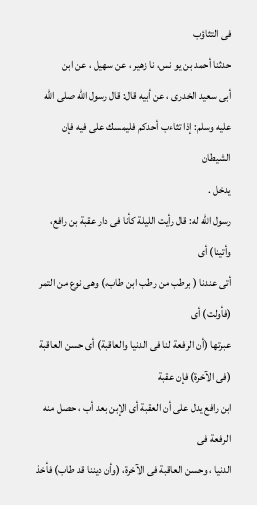فى التثاؤب
حدثنا أحمد بن یو نس، نا زهير ، عن سهيل ، عن ابن
أبى سعيد الخدرى ، عن أبيه قال: قال رسول الله صلى الله
عليه وسلم: إذا تثاءب أحدكم فليمسك على فيه فإن الشيطان
يدخل .
رسول اللّه له: قال رأيت الليلة كأنا فى دار عقبة بن رافع، وأتينا) أى
أتى عندنا ( برطب من رطب ابن طاب،) وهى نوع من التمر (فأولت) أى
عبرتها (أن الرفعة لنا فى الدنيا والعاقبة) أى حسن العاقبة (فى الآخرة) فإن عقبة
ابن رافع يدل على أن العقبة أى الإبن بعد أب ، حصل منه الرفعة فى
الدنيا ، وحسن العاقبة فى الآخرة، (وأن ديننا قد طاب) فأخذ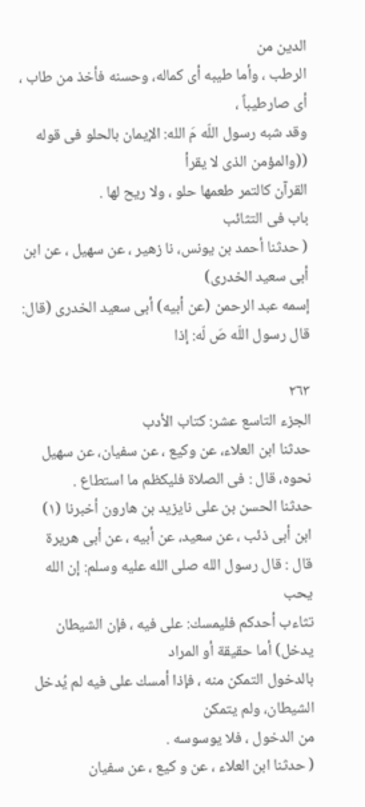الدين من
الرطب ، وأما طيبه أى كماله، وحسنه فأخذ من طاب ، أى صارطيباً ،
وقد شبه رسول اللّه مَ الله: الإيمان بالحلو فى قوله ((والمؤمن الذى لا يقرأ
القرآن كالتمر طعمها حلو ، ولا ريح لها .
باب فى التثائب
( حدثنا أحمد بن يونس، نا زهير ، عن سهيل ، عن ابن أبى سعيد الخدرى)
إسمه عبد الرحمن (عن أبيه) أبى سعيد الخدرى (قال: قال رسول اللّه صَ لّه: إذا

٢٦٣
الجزء التاسع عشر: كتاب الأدب
حدثنا ابن العلاء، عن وكيع ، عن سفيان، عن سهيل
نحوه، قال : فى الصلاة فليكظم ما استطاع .
حدثنا الحسن بن على نايزيد بن هارون أخبرنا (١)
ابن أبى ذئب ، عن سعيد، عن أبيه ، عن أبى هريرة
قال : قال رسول الله صلى الله عليه وسلم: إن الله يحب
تثاءب أحدكم فليمسك: على فيه ، فإن الشيطان يدخل) أما حقيقة أو المراد
بالدخول التمكن منه ، فإذا أمسك على فيه لم يُدخل الشيطان، ولم يتمكن
من الدخول ، فلا يوسوسه .
( حدثنا ابن العلاء ، عن و کیع ، عن سفيان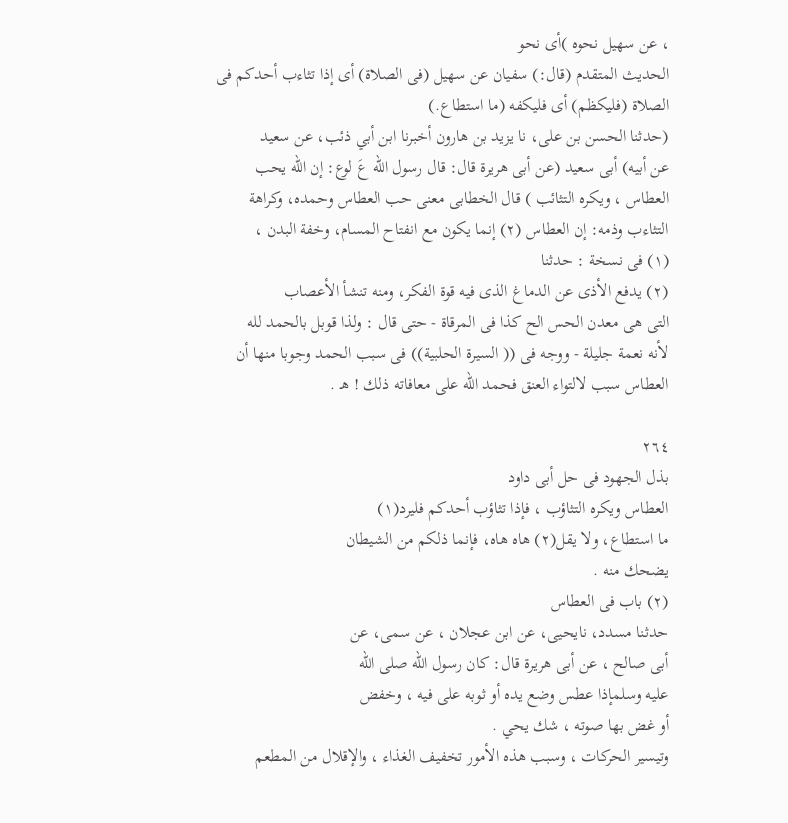، عن سهيل نحوه )أی نحو
الحديث المتقدم (قال:) سفيان عن سهيل (فى الصلاة) أى إذا تثاءب أحدكم فى
الصلاة (فليكظم) أى فليكفه (ما استطاع.)
(حدثنا الحسن بن على، نا يزيد بن هارون أخبرنا ابن أبي ذئب، عن سعيد
عن أبيه) أبى سعيد (عن أبى هريرة قال: قال رسول اللّه عَ لوع: إن الله يحب
العطاس ، ويكره التثائب ) قال الخطابى معنى حب العطاس وحمده، وكراهة
التثاءب وذمه: إن العطاس (٢) إنما يكون مع انفتاح المسام، وخفة البدن ،
(١) فى نسخة : حدثنا
(٢) يدفع الأذى عن الدماغ الذى فيه قوة الفكر، ومنه تنشأ الأعصاب
التى هى معدن الحس الح كذا فى المرقاة - حتى قال : ولذا قوبل بالحمد لله
لأنه نعمة جليلة - ووجه فى (( السيرة الحلبية)) فى سبب الحمد وجوبا منها أن
العطاس سبب لالتواء العنق فحمد الله على معافاته ذلك ! هـ .

٢٦٤
بذل الجهود فی حل أبى داود
العطاس ويكره التثاؤب ، فإذا تثاؤب أحدكم فليرد(١)
ما استطاع، ولا يقل(٢) هاه هاه، فإنما ذلكم من الشيطان
يضحك منه .
(٢) باب فى العطاس
حدثنا مسدد، نايحيى، عن ابن عجلان ، عن سمى، عن
أبى صالح ، عن أبى هريرة قال: كان رسول الله صلى الله
عليه وسلمإذا عطس وضع يده أو ثوبه على فيه ، وخفض
أو غض بها صوته ، شك يحي .
وتيسير الحركات ، وسبب هذه الأمور تخفيف الغذاء ، والإقلال من المطعم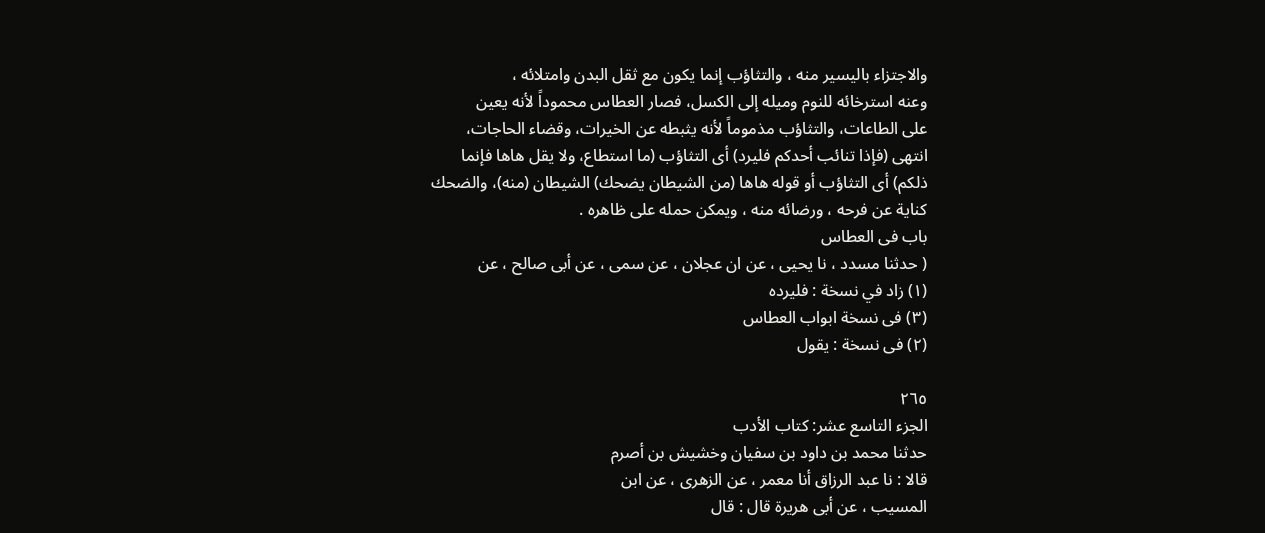والاجتزاء باليسير منه ، والتثاؤب إنما يكون مع ثقل البدن وامتلائه ،
وعنه استرخائه للنوم وميله إلى الكسل، فصار العطاس محموداً لأنه يعين
على الطاعات، والتثاؤب مذموماً لأنه يثبطه عن الخيرات، وقضاء الحاجات،
انتهى (فإذا تنائب أحدكم فليرد) أى التثاؤب (ما استطاع، ولا يقل هاها فإنما
ذلكم) أى التثاؤب أو قوله هاها (من الشيطان يضحك) الشيطان (منه)، والضحك
كناية عن فرحه ، ورضائه منه ، ويمكن حمله على ظاهره .
باب فى العطاس
( حدثنا مسدد ، نا يحيى ، عن ان عجلان ، عن سمى ، عن أبى صالح ، عن
(١) زاد في نسخة : فليرده
(٣) فى نسخة ابواب العطاس
(٢) فى نسخة : يقول

٢٦٥
الجزء التاسع عشر: كتاب الأدب
حدثنا محمد بن داود بن سفيان وخشيش بن أصرم
قالا : نا عبد الرزاق أنا معمر ، عن الزهرى ، عن ابن
المسيب ، عن أبى هريرة قال : قال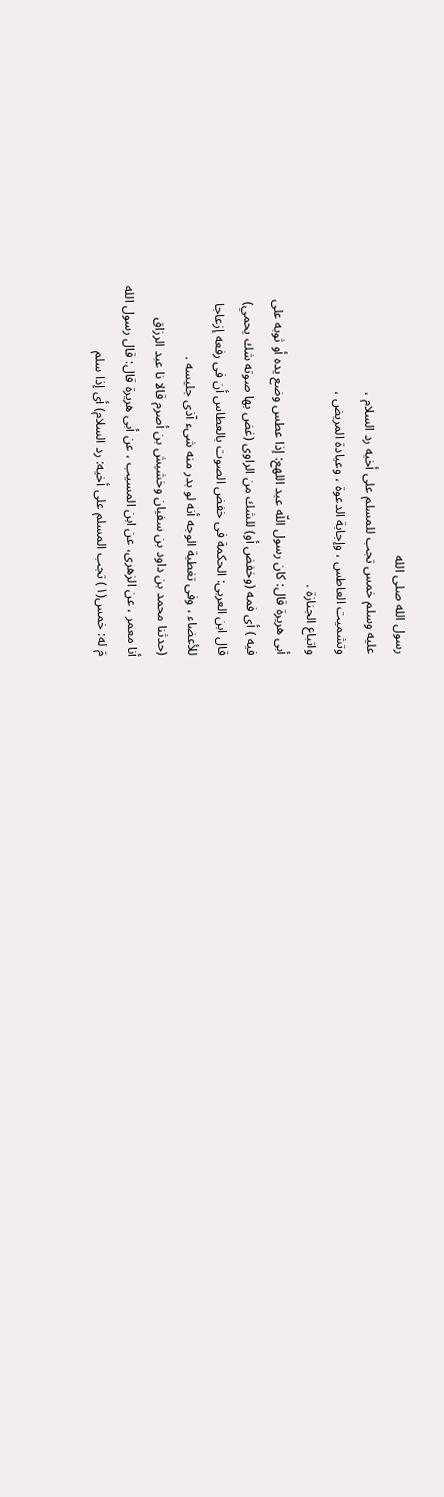رسول الله صلى الله
عليه وسلم خمس تجب للمسلم على أخيه رد السلام ،
وتشميت العاطس ، وإجابة الدعوة ، وعيادة المريض ،
واتباع الجنازة .
أبى هريرة قال: كان رسول اللّه عبد اللهع: إذا عطس وضع يده أو ثوبه على
فيه ) أى فمه (وخفض أو) للشك من الراوى (غض بها صوته شك يحمي)
قال ابن العربى: الحكمة فى خفض الصوت بالعطاس أن فى رفعه إزعاجا
للأعضاء ، وفى تغطية الوجه أنه لو بدر منه شىء آذى جليسه .
(حدثنا محمد بن داود بن سفيان وخشيش بن أصرم قالا نا عبد الرزاق
أنا معمر ، عن الزهرى، عن ابن المسيب ، عن أبى هريرة قال: قال رسول الله
مَ له: خمس(١) تجب المسلم على أخيه: رد السلام) أى إذا سلم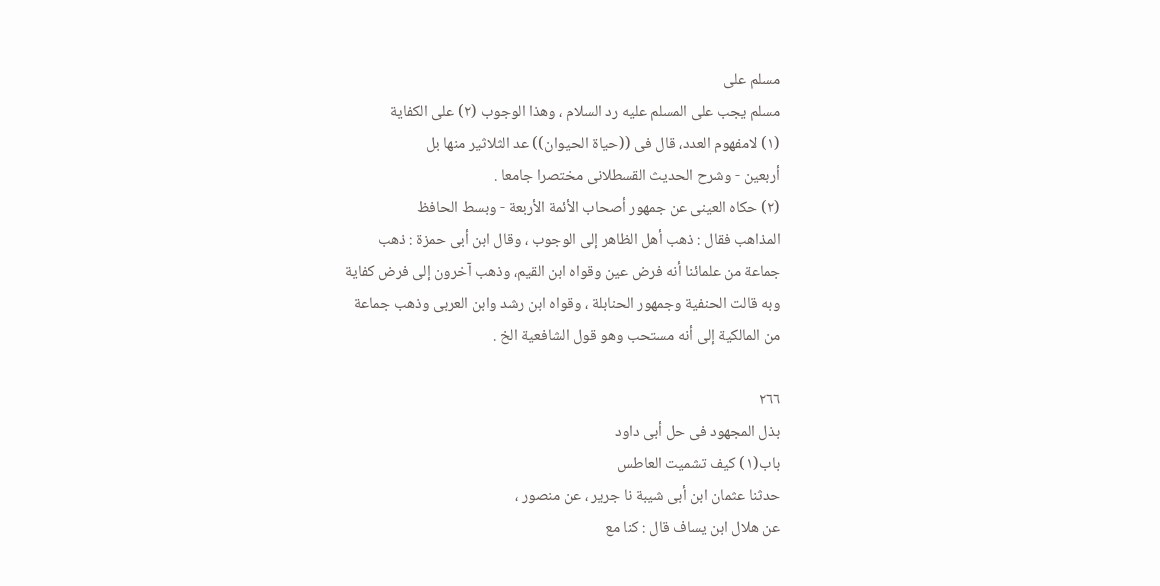مسلم على
مسلم يجب على المسلم عليه رد السلام ، وهذا الوجوب (٢) على الكفاية
(١) لامفهوم العدد، قال فى ((حياة الحيوان)) عد الثلاثير منها بل
أربعين - وشرح الحديث القسطلانى مختصرا جامعا .
(٢) حكاه العينى عن جمهور أصحاب الأئمة الأربعة - وبسط الحافظ
المذاهب فقال : ذهب أهل الظاهر إلى الوجوب ، وقال ابن أبى حمزة : ذهب
جماعة من علمائنا أنه فرض عين وقواه ابن القيم، وذهب آخرون إلى فرض كفاية
وبه قالت الحنفية وجمهور الحنابلة ، وقواه ابن رشد وابن العربى وذهب جماعة
من المالكية إلى أنه مستحب وهو قول الشافعية الخ .

٢٦٦
بذل المجهود فى حل أبى داود
باب(١) كيف تشميت العاطس
حدثنا عثمان ابن أبى شيبة نا جرير ، عن منصور ،
عن هلال ابن يساف قال : كنا مع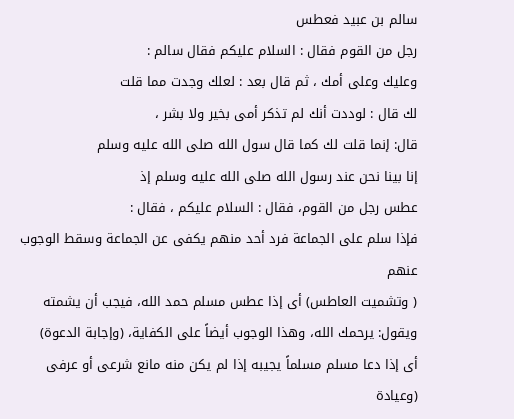سالم بن عبيد فعطس
رجل من القوم فقال : السلام عليكم فقال سالم :
وعليك وعلى أمك ، ثم قال بعد : لعلك وجدت مما قلت
لك قال : لوددت أنك لم تذكر أمى بخير ولا بشر ،
قال: إنما قلت لك كما قال سول الله صلى الله عليه وسلم
إنا بينا نحن عند رسول الله صلى الله عليه وسلم إذ
عطس رجل من القوم، فقال : السلام عليكم ، فقال :
فإذا سلم على الجماعة فرد أحد منهم يكفى عن الجماعة وسقط الوجوب عنهم
( وتشميت العاطس) أى إذا عطس مسلم حمد الله، فيجب أن يشمته
ويقول: يرحمك الله، وهذا الوجوب أيضاً على الكفاية، (وإجابة الدعوة)
أى إذا دعا مسلم مسلماً يجيبه إذا لم يكن منه مانع شرعى أو عرفى (وعيادة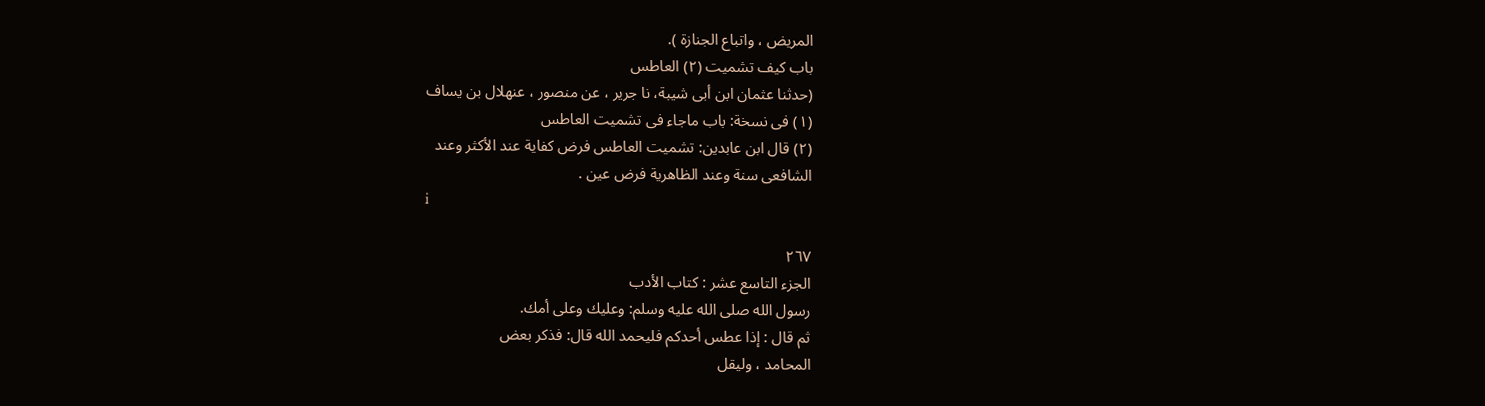المريض ، واتباع الجنازة ).
باب كيف تشميت (٢) العاطس
(حدثنا عثمان ابن أبى شيبة، نا جرير ، عن منصور ، عنهلال بن يساف
(١) فى نسخة: باب ماجاء فى تشميت العاطس
(٢) قال ابن عابدين: تشميت العاطس فرض كفاية عند الأكثر وعند
الشافعى سنة وعند الظاهرية فرض عين .
i

٢٦٧
الجزء التاسع عشر : كتاب الأدب
رسول الله صلى الله عليه وسلم: وعليك وعلى أمك.
ثم قال : إذا عطس أحدكم فليحمد الله قال: فذكر بعض
المحامد ، وليقل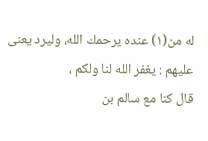له من(١) عنده يرحمك الله، وليرد يعنى
عليهم : يغفر الله لنا ولكم ،
قال كنا مع سالم بن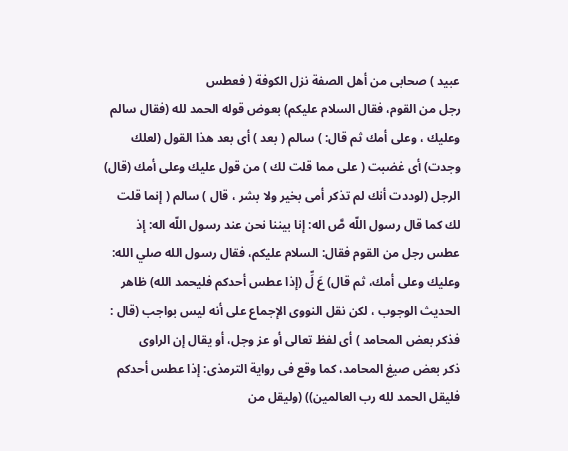عبيد ) صحابى من أهل الصفة نزل الكوفة ( فعطس
رجل من القوم، فقال السلام عليكم) بعوض قوله الحمد لله (فقال سالم
وعليك ، وعلى أمك ثم قال: ) سالم ( بعد ) أى بعد هذا القول (لعلك
وجدت) أى غضبت ( على مما قلت لك ) من قول عليك وعلى أمك (قال)
الرجل (لوددت أنك لم تذكر أمى بخير ولا بشر ، قال ) سالم ( إنما قلت
لك كما قال رسول اللّه صَّ اله: إنا بيننا نحن عند رسول اللّه اله: إذ
عطس رجل من القوم فقال: السلام عليكم، فقال رسول الله صلي الله:
وعليك وعلى أمك، ثم قال) عَ لِّ (إذا عطس أحدكم فليحمد الله) ظاهر
الحديث الوجوب ، لكن نقل النووى الإجماع على أنه ليس بواجب (قال :
فذكر بعض المحامد ) أى لفظ تعالى أو عز وجل، أو يقال إن الراوى
ذكر بعض صيغ المحامد، كما وقع فى رواية الترمذى: إذا عطس أحدكم
فليقل الحمد لله رب العالمين)) (وليقل من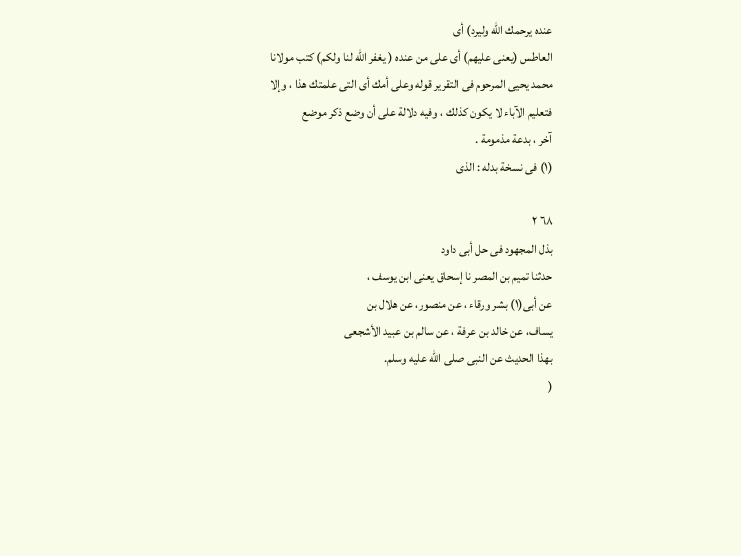عنده يرحمك الله وليرد) أى
العاطس (يعنى عليهم) أى على من عنده ( يغفر الله لنا ولكم) كتب مولانا
محمد يحيى المرحوم فى التقرير قوله وعلى أمك أى التى علمتك هذا ، وإلا
فتعليم الآباء لا يكون كذلك ، وفيه دلالة على أن وضع ذكر موضع
آخر ، بدعة مذمومة .
(١) فى نسخة بدله : الذى

٦٨ ٢
بذل المجهود فى حل أبى داود
حدثنا تميم بن المصر نا إسحاق يعنى ابن يوسف ،
عن أبى(١) بشر ورقاء ، عن منصور، عن هلال بن
يساف، عن خالد بن عرفة ، عن سالم بن عبيد الأشجعى
بهذا الحديث عن النبى صلى الله عليه وسلم.
(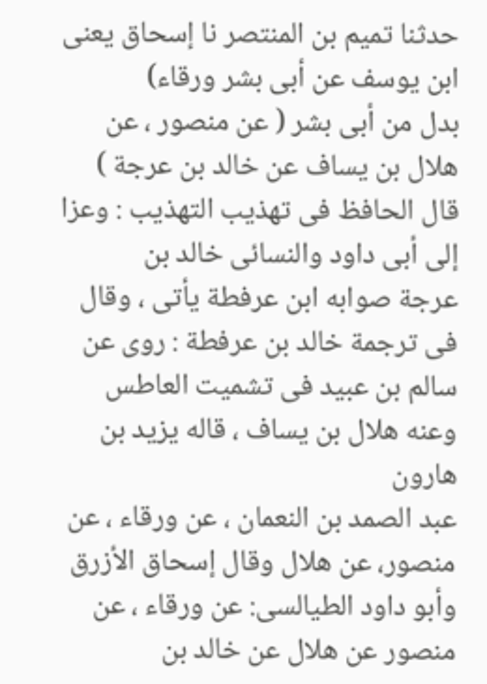حدثنا تميم بن المنتصر نا إسحاق يعنى ابن يوسف عن أبى بشر ورقاء)
بدل من أبى بشر ( عن منصور ، عن هلال بن يساف عن خالد بن عرجة )
قال الحافظ فى تهذيب التهذيب : وعزا إلى أبى داود والنسائى خالد بن
عرجة صوابه ابن عرفطة يأتى ، وقال فى ترجمة خالد بن عرفطة : روى عن
سالم بن عبيد فى تشميت العاطس وعنه هلال بن يساف ، قاله يزيد بن هارون
عبد الصمد بن النعمان ، عن ورقاء ، عن منصور، عن هلال وقال إسحاق الأزرق
وأبو داود الطيالسى: عن ورقاء ، عن منصور عن هلال عن خالد بن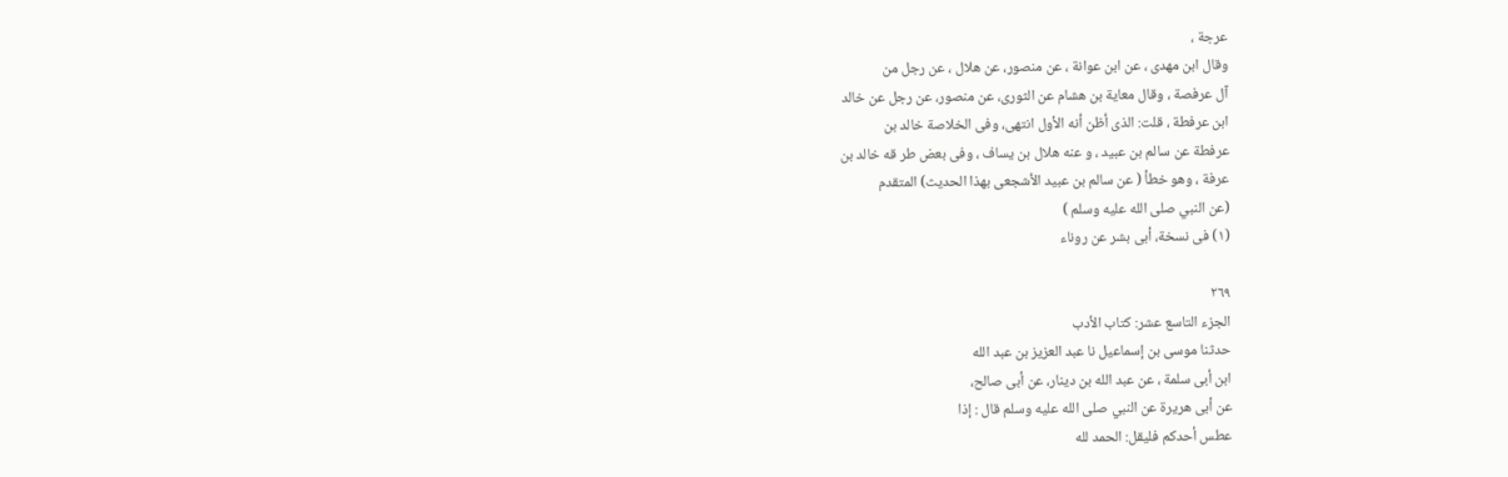عرجة ،
وقال ابن مهدى ، عن ابن عوانة ، عن منصور، عن هلال ، عن رجل من
آل عرفصة ، وقال معاية بن هشام عن الثورى، عن منصور، عن رجل عن خالد
ابن عرفطة ، قلت: الذى أظن أنه الأول انتهى، وفى الخلاصة خالد بن
عرفطة عن سالم بن عبيد ، و عنه هلال بن یساف ، وفى بعض طر قه خالد بن
عرفة ، وهو خطأ ( عن سالم بن عبيد الأشجعى بهذا الحديث) المتقدم
(عن النبي صلى الله عليه وسلم )
(١) فى نسخة، أبى بشر عن روناء

٢٦٩
الجزء التاسع عشر: كتاب الأدب
حدثنا موسى بن إسماعيل نا عبد العزيز بن عبد الله
ابن أبى سلمة ، عن عبد الله بن دينار، عن أبى صالح،
عن أبى هريرة عن النبي صلى الله عليه وسلم قال : إذا
عطس أحدكم فليقل: الحمد لله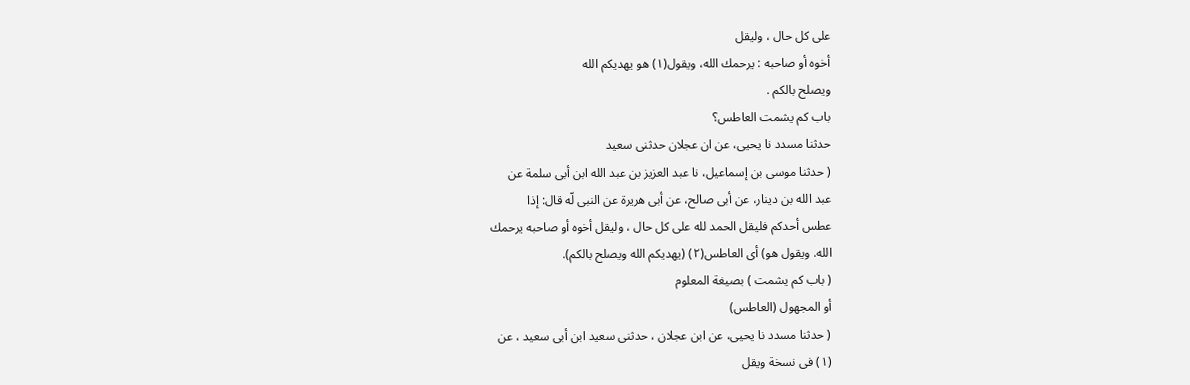على كل حال ، وليقل
أخوه أو صاحبه : يرحمك الله، ويقول(١) هو يهديكم الله
ويصلح بالكم .
باب كم يشمت العاطس؟
حدثنا مسدد نا يحيى، عن ان عجلان حدثنى سعيد
( حدثنا موسى بن إسماعيل، نا عبد العزيز بن عبد الله ابن أبى سلمة عن
عبد الله بن دينار، عن أبى صالح، عن أبى هريرة عن النبى لّه قال: إذا
عطس أحدكم فليقل الحمد لله على كل حال ، وليقل أخوه أو صاحبه يرحمك
الله. ويقول هو) أى العاطس(٢) (يهديكم الله ويصلح بالكم).
( باب كم يشمت ) بصيغة المعلوم
أو المجهول (العاطس)
( حدثنا مسدد نا يحيى، عن ابن عجلان ، حدثنى سعيد ابن أبى سعيد ، عن
(١) فى نسخة ويقل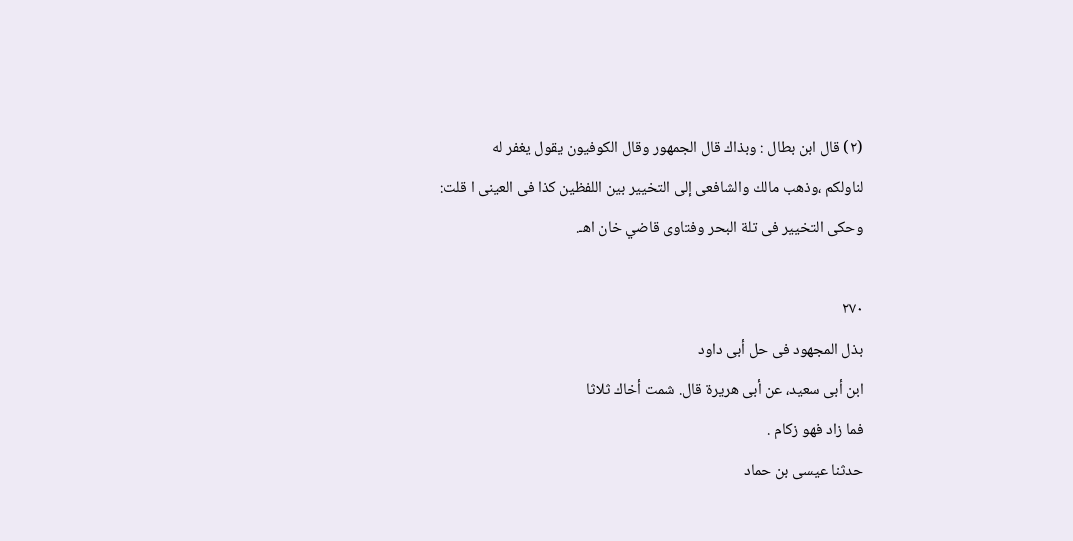(٢) قال ابن بطال : وبذاك قال الجمهور وقال الكوفيون يقول يغفر له
لناولكم ،وذهب مالك والشافعى إلى التخيير بين اللفظين كذا فى العينى ا قلت:
وحكى التخيير فى تلة البحر وفتاوى قاضي خان اهـ.

٢٧٠
بذل المجهود فى حل أبى داود
ابن أبى سعيد، عن أبى هريرة قال. شمت أخاك ثلاثا
فما زاد فهو زكام .
حدثنا عيسى بن حماد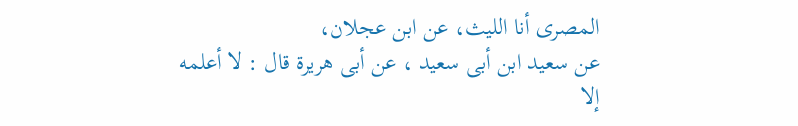المصرى أنا الليث، عن ابن عجلان،
عن سعيد ابن أبى سعيد ، عن أبى هريرة قال : لا أعلمه
إلا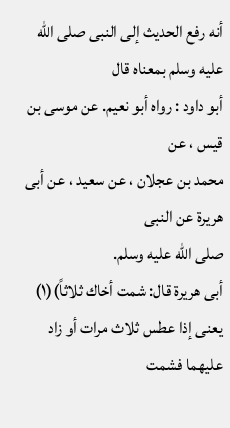أنه رفع الحديث إلى النبى صلى الله عليه وسلم بمعناه قال
أبو داود : رواه أبو نعيم. عن موسى بن قيس ، عن
محمد بن عجلان ، عن سعيد ، عن أبى هريرة عن النبى
صلى الله عليه وسلم.
أبى هريرة قال: شمت أخاك ثلاثاً)(١) يعنى إذا عطس ثلاث مرات أو زاد
عليهما فشمت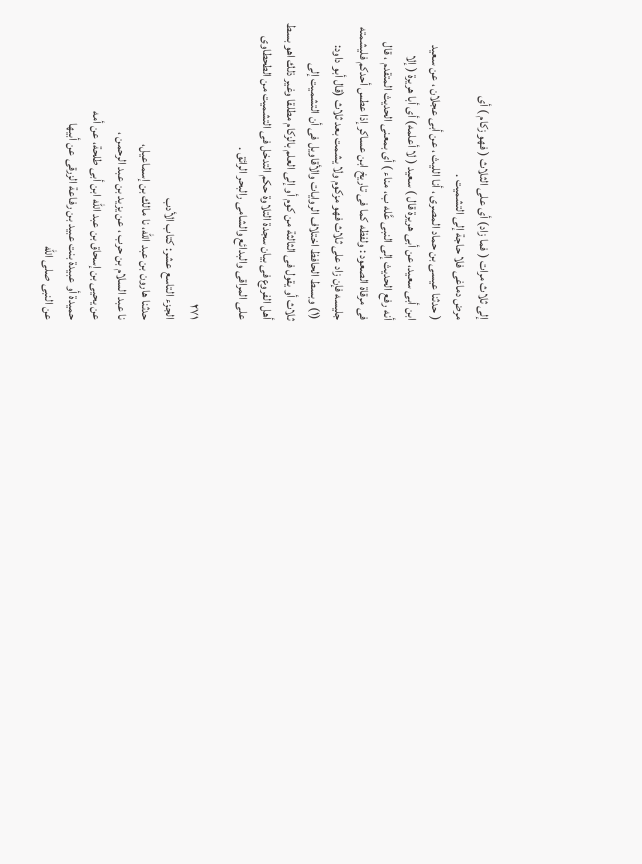إلى ثلاث مرات ( فما زاد) أى على الثلاث ( فهو زكام ) أى
مرض دماغى فلا حاجة إلى التشميت .
( حدثنا عيسى بن حماد المصرى ، أنا الليث ، عن أبى عجلان ، عن سعيد
ابن أبى سعيد، عن أبى هريرة قال ) سعيد ( لا أعلمه) أى أبا هريرة ( إلا
أنه رفع الحديث إلى النبى عَّله ب، مناء ) أى بمعنى الحديث المتقدم ، قال
فى مرقاة الصعود : ولفظه كما فى تاريخ ابن عساكر إذا عطس أحدكم فليشمته
جليسه فإن زاد على ثلاث فهو مزكوم ولا يشمت بعد ثلاث (قال أبو داود:
(١) وبسط الحافظ اختلاف الروايات والأقاويل فى أن التشميت إلى
ثلاث أو يقول فى الثالثة من كوم أو إلى العلم بالزكام مطلقا وغير ذلك اهو بسط
أهل الفروع فى بيان سجدة التلاوة حكم التدخل فى التشميت من الطحطاوى
على المراقى والبدائع والشامى رالبحر الرائق .

٢٧١
الجزء التاسع عشر: كتاب الأدب
حدثنا هارون بن عبد الله، نا مالك بن إسماعيل،
نا عبد السلام بن حرب ، عن يزيد بن عبد الرحمن ،
عن يحيى بن إسحاق بن عبد الله ابن أبى طلحة، عن أمه
حميدة أو عبيدة بنت عبيد بن رفاعة الزرقى عن أبيها
عن النبى صلى الله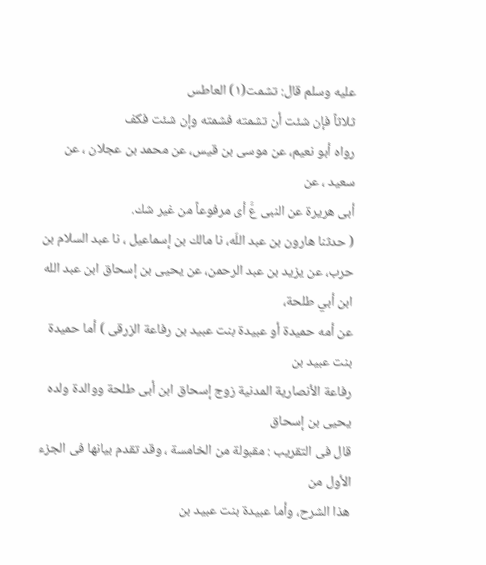عليه وسلم قال: تشمت(١) العاطس
ثلاثاً فإن شئت أن تشمته فشمته وإن شئت فكف
رواه أبو نعيم، عن موسى بن قيس، عن محمد بن عجلان ، عن سعيد ، عن
أبى هريرة عن النبى عَّ أى مرفوعاً من غير شك.
( حدثنا هارون بن عبد اللّه، نا مالك بن إسماعيل ، نا عبد السلام بن
حرب، عن يزيد بن عبد الرحمن، عن يحيى بن إسحاق ابن عبد الله ابن أبي طلحة،
عن أمه حميدة أو عبيدة بنت عبيد بن رفاعة الزرقى ) أما حميدة بنت عبيد بن
رفاعة الأنصارية المدنية زوج إسحاق ابن أبى طلحة ووالدة ولده يحيى بن إسحاق
قال فى التقريب : مقبولة من الخامسة ، وقد تقدم بيانها فى الجزء الأول من
هذا الشرح، وأما عبيدة بنت عبيد بن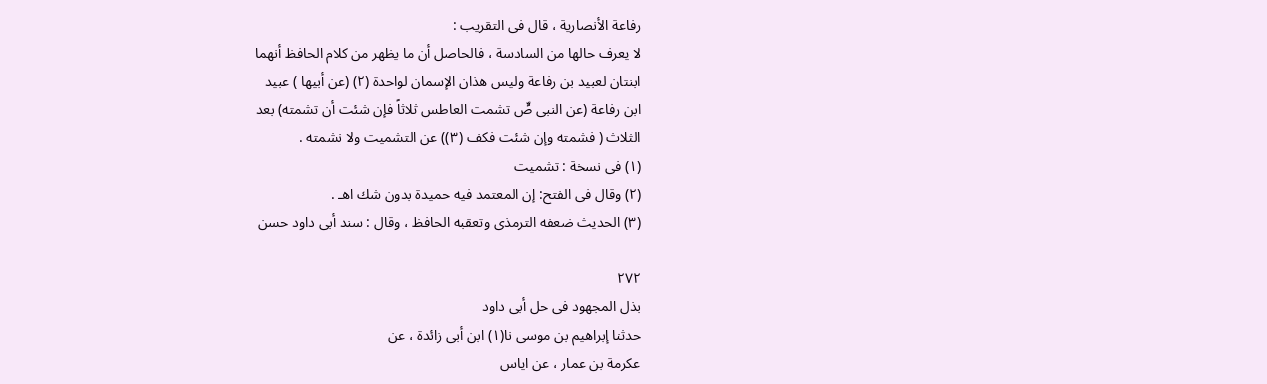رفاعة الأنصارية ، قال فى التقريب :
لا يعرف حالها من السادسة ، فالحاصل أن ما يظهر من كلام الحافظ أنهما
ابنتان لعبيد بن رفاعة وليس هذان الإسمان لواحدة (٢) (عن أبيها ) عبيد
ابن رفاعة (عن النبى صٍّ تشمت العاطس ثلاثاً فإن شئت أن تشمته) بعد
الثلاث ( فشمته وإن شئت فكف (٣)) عن التشميت ولا نشمته .
(١) فى نسخة : تشميت
(٢) وقال فى الفتح: إن المعتمد فيه حميدة بدون شك اهـ .
(٣) الحديث ضعفه الترمذى وتعقبه الحافظ ، وقال : سند أبى داود حسن

٢٧٢
بذل المجهود فى حل أبى داود
حدثنا إبراهيم بن موسى نا(١) ابن أبى زائدة ، عن
عكرمة بن عمار ، عن اياس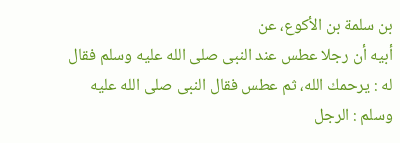بن سلمة بن الأكوع، عن
أبيه أن رجلا عطس عند النبى صلى الله عليه وسلم فقال
له : يرحمك الله، ثم عطس فقال النبى صلى الله عليه
وسلم : الرجل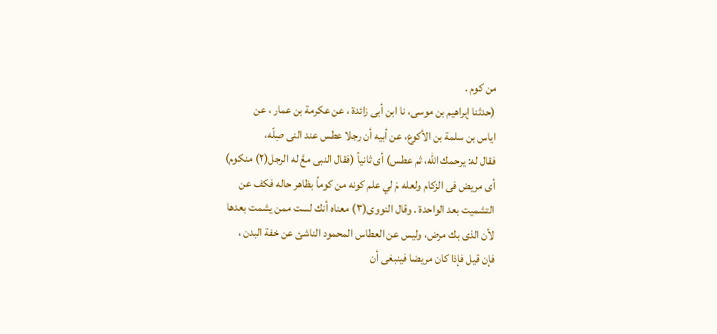من كوم .
(حدثنا إبراهيم بن موسى، نا ابن أبى زائدة ، عن عكرمة بن عمار ، عن
اياس بن سلمة بن الأكوع، عن أبيه أن رجلا عطس عند النى صِلّه،
فقال له: يرحمك الله، ثم عطس) أى ثانياً (فقال النبى معَّ له الرجل(٢) منكوم)
أى مريض فى الزكام ولعله مَ لي علم كونه من كوماً بظاهر حاله فكف عن
التشميت بعد الواحدة . وقال النووى(٣) معناه أنك لست ممن يشمت بعدها
لأن الذى بك مرض، وليس عن العطاس المحمود الناشئ عن خفة البدن ،
فإن قيل فإذا كان مريضا فينبغى أن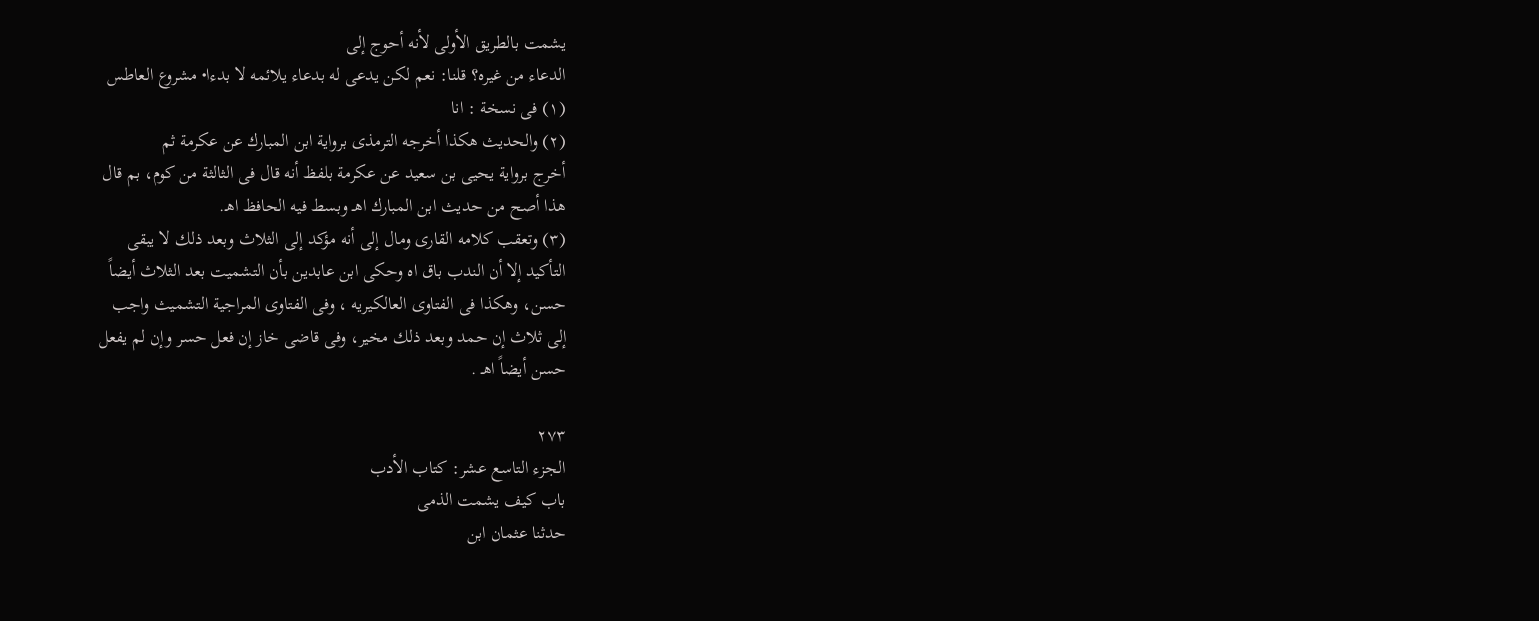يشمت بالطريق الأولى لأنه أحوج إلى
الدعاء من غيره؟ قلنا: نعم لكن يدعى له بدعاء يلائمه لا بدءا• مشروع العاطس
(١) فى نسخة : انا
(٢) والحديث هكذا أخرجه الترمذى برواية ابن المبارك عن عكرمة ثم
أخرج برواية يحيى بن سعيد عن عكرمة بلفظ أنه قال فى الثالثة من كوم، بم قال
هذا أصح من حديث ابن المبارك اهـ وبسط فيه الحافظ اهـ.
(٣) وتعقب كلامه القارى ومال إلى أنه مؤكد إلى الثلاث وبعد ذلك لا يبقى
التأكيد إلا أن الندب باق اه وحكى ابن عابدين بأن التشميت بعد الثلاث أيضاً
حسن، وهكذا فى الفتاوى العالكيريه ، وفى الفتاوى المراجية التشميث واجب
إلى ثلاث إن حمد وبعد ذلك مخير، وفى قاضى خاز إن فعل حسر وإن لم يفعل
حسن أيضاً اهـ .

٢٧٣
الجزء التاسع عشر: كتاب الأدب
باب كيف يشمت الذمى
حدثنا عثمان ابن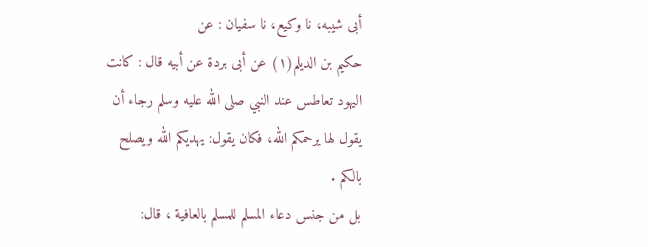أبى شيبه، نا وكيع، نا سفيان : عن
حكيم بن الديلم(١) عن أبى بردة عن أبيه قال : كانت
اليهود تعاطس عند النبي صلى الله عليه وسلم رجاء أن
يقول لها يرحمكم الله، فكان يقول: يهديكم الله ويصلح
بالكم .
بل من جنس دعاء المسلم للمسلم بالعافية ، قال: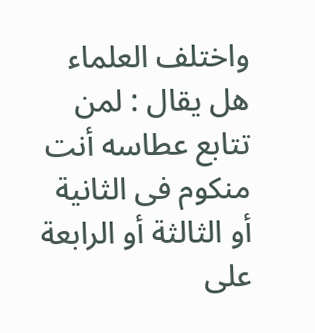واختلف العلماء هل يقال : لمن
تتابع عطاسه أنت منكوم فى الثانية أو الثالثة أو الرابعة على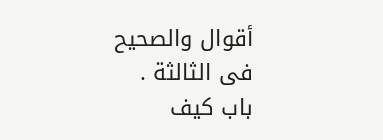أقوال والصحيح
فى الثالثة .
باب كيف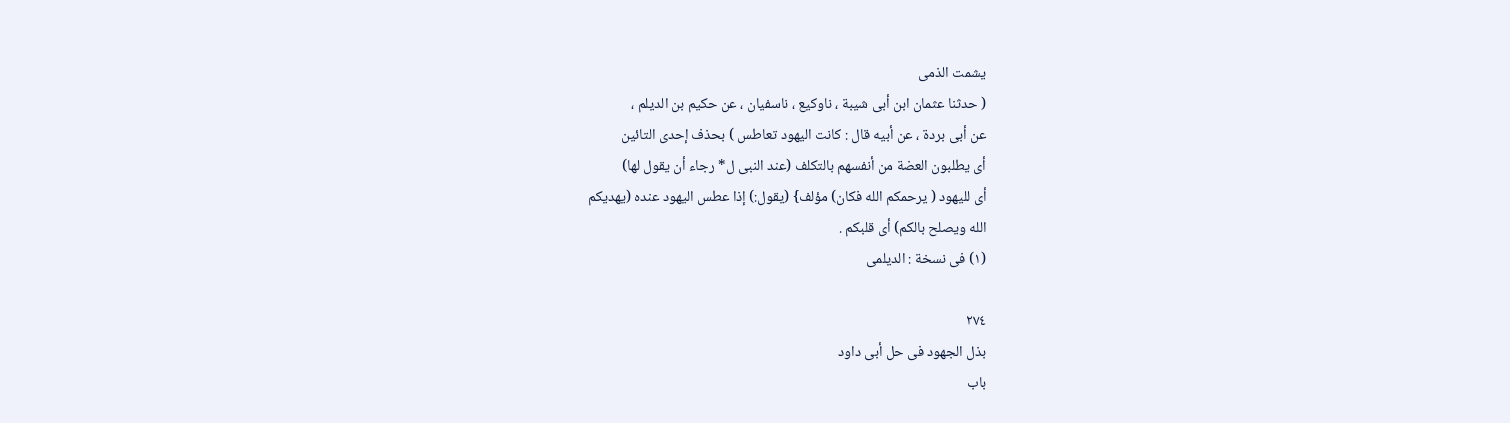يشمت الذمى
( حدثنا عثمان ابن أبى شيبة ، ناوكيع ، ناسفيان ، عن حكيم بن الديلم ،
عن أبى بردة ، عن أبيه قال : كانت اليهود تعاطس ) بحذف إحدى التائين
أى يطلبون العضة من أنفسهم بالتكلف (عند النبى ل* رجاء أن يقول لها)
أى لليهود ( يرحمكم الله فكان) مؤلف} (يقول:) إذا عطس اليهود عنده (يهديكم
الله ويصلح بالكم) أى قلبكم .
(١) فى نسخة : الديلمى

٢٧٤
بذل الجهود فی حل أبى داود
باب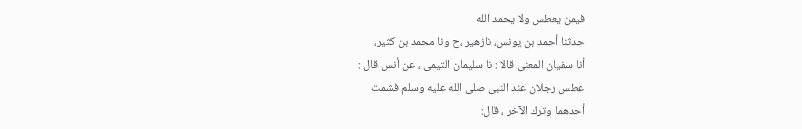فيمن يعطس ولا يحمد الله
حدثنا أحمد بن يونس، نازهیر ،ح ونا محمد بن كثير،
أنا سفيان المعنى قالا : نا سليمان التيمى ، عن أنس قال :
عطس رجلان عند النبى صلى الله عليه وسلم فشمت
أحدهما وترك الآخر ، قال: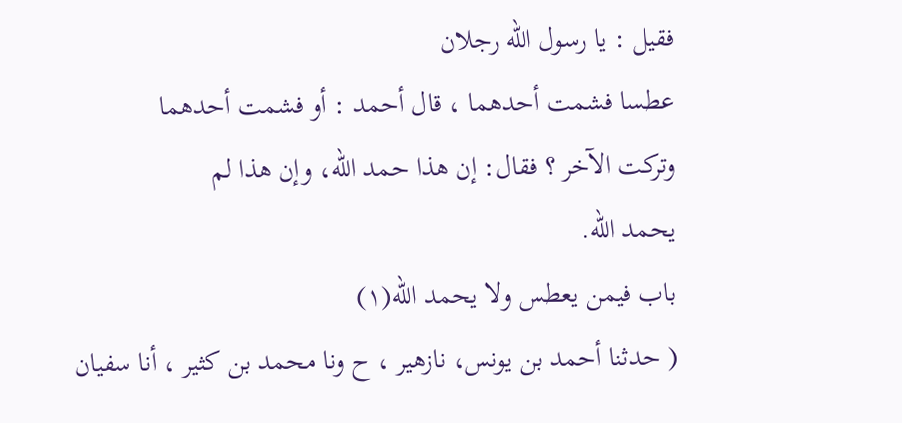فقيل : يا رسول الله رجلان
عطسا فشمت أحدهما ، قال أحمد : أو فشمت أحدهما
وتركت الآخر ؟ فقال: إن هذا حمد الله، وإن هذا لم
يحمد الله.
باب فيمن يعطس ولا يحمد الله(١)
( حدثنا أحمد بن يونس، نازهير ، ح ونا محمد بن كثير ، أنا سفيان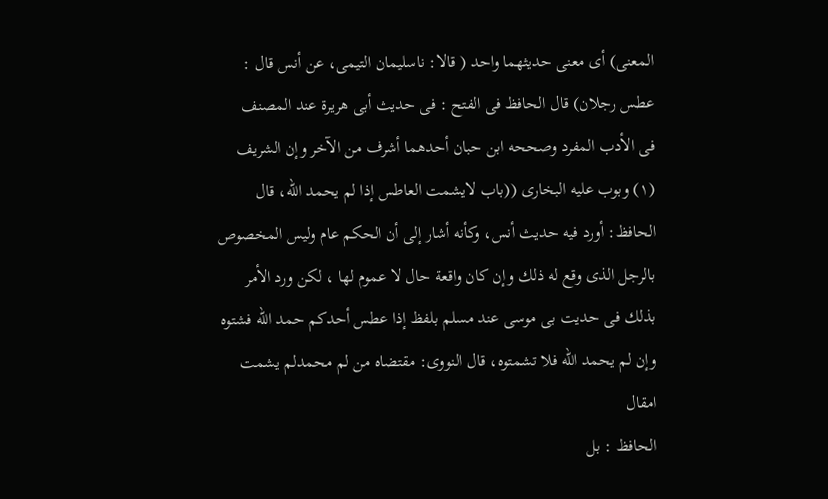المعنى) أى معنى حديثهما واحد ( قالا: ناسليمان التيمى، عن أنس قال :
عطس رجلان) قال الحافظ فى الفتح : فى حديث أبى هريرة عند المصنف
فى الأدب المفرد وصححه ابن حبان أحدهما أشرف من الآخر وإن الشريف
(١) وبوب عليه البخارى ((باب لايشمت العاطس إذا لم يحمد الله، قال
الحافظ: أورد فيه حديث أنس، وكأنه أشار إلى أن الحكم عام وليس المخصوص
بالرجل الذى وقع له ذلك وإن كان واقعة حال لا عموم لها ، لكن ورد الأمر
بذلك فى حديت بى موسى عند مسلم بلفظ إذا عطس أحدكم حمد الله فشتوه
وإن لم يحمد الله فلا تشمتوه، قال النووى: مقتضاه من لم محمدلم يشمت امقال
الحافظ : بل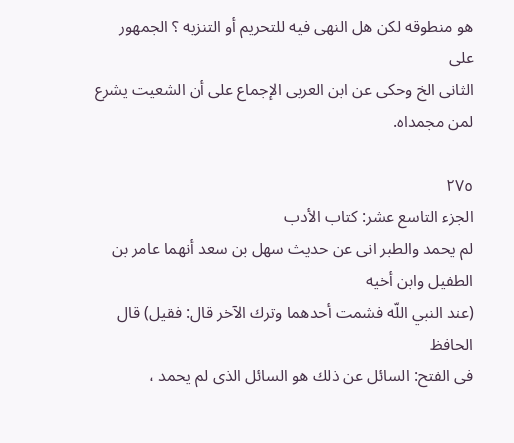هو منطوقه لكن هل النهى فيه للتحريم أو التنزيه ؟ الجمهور على
الثانى الخ وحكى عن ابن العربى الإجماع على أن الشعيت يشرع لمن مجمداه.

٢٧٥
الجزء التاسع عشر: كتاب الأدب
لم يحمد والطبر انى عن حديث سهل بن سعد أنهما عامر بن الطفيل وابن أخيه
(عند النبي اللّه فشمت أحدهما وترك الآخر قال: فقيل) قال الحافظ
فى الفتح: السائل عن ذلك هو السائل الذى لم يحمد ،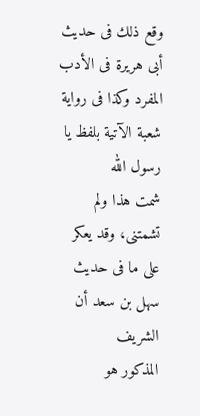وقع ذلك فى حديث
أبى هريرة فى الأدب المفرد وكذا فى رواية شعبة الآتية بلفظ يا رسول الله
شمت هذا ولم تشمتنى، وقد يعكر على ما فى حديث سهل بن سعد أن الشريف
المذكور هو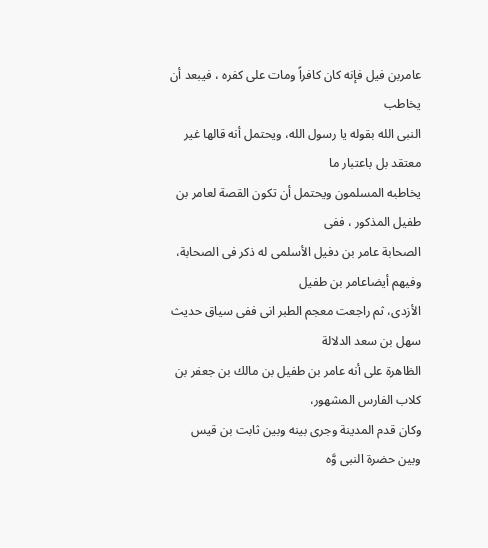عامربن فيل فإنه كان كافراً ومات على كفره ، فيبعد أن يخاطب
النبى الله بقوله يا رسول الله، ويحتمل أنه قالها غير معتقد بل باعتبار ما
يخاطبه المسلمون ويحتمل أن تكون القصة لعامر بن طفيل المذكور ، ففى
الصحابة عامر بن دفيل الأسلمى له ذكر فى الصحابة، وفيهم أيضاعامر بن طفيل
الأزدى، ثم راجعت معجم الطبر انى ففى سياق حديث سهل بن سعد الدلالة
الظاهرة على أنه عامر بن طفيل بن مالك بن جعفر بن كلاب الفارس المشهور،
وكان قدم المدينة وجرى بينه وبين ثابت بن قيس وبين حضرة النبى وَّه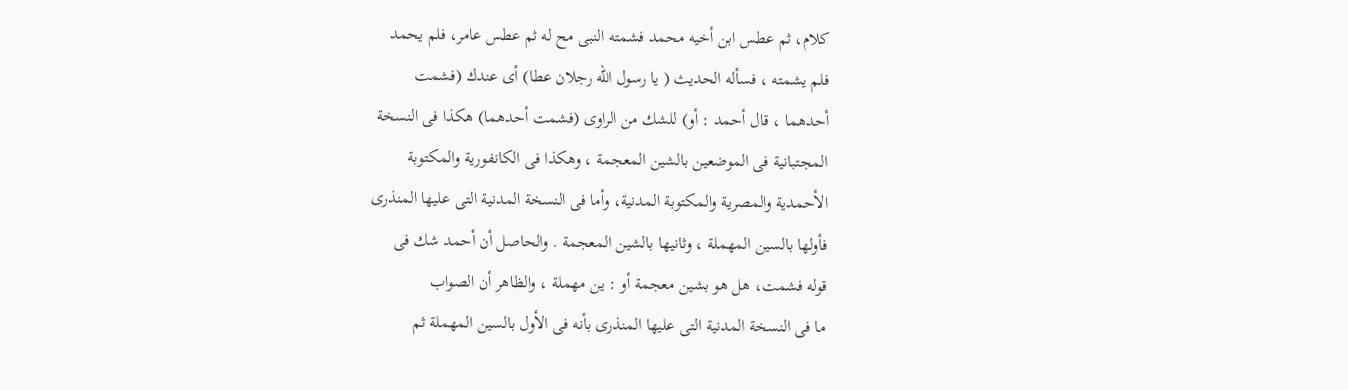كلام، ثم عطس ابن أخيه محمد فشمته النبى مح له ثم عطس عامر، فلم يحمد
فلم يشمته ، فسأله الحديث ( يا رسول الله رجلان عطا) أى عندك (فشمت
أحدهما ، قال أحمد : أو) للشك من الراوى (فشمت أحدهما) هكذا فى النسخة
المجتبانية فى الموضعين بالشين المعجمة ، وهكذا فى الكانفورية والمكتوبة
الأحمدية والمصرية والمكتوبة المدنية، وأما فى النسخة المدنية التى عليها المنذرى
فأولها بالسين المهملة ، وثانيها بالشين المعجمة . والحاصل أن أحمد شك فى
قوله فشمت، هل هو بشين معجمة أو : ين مهملة ، والظاهر أن الصواب
ما فى النسخة المدنية التى عليها المنذرى بأنه فى الأول بالسين المهملة ثم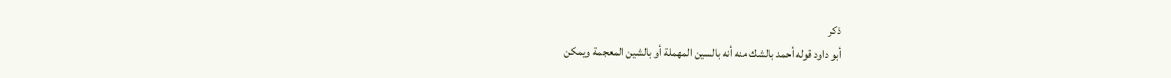ذكر
أبو داود قوله أحمد بالشك منه أنه بالسين المهملة أو بالشين المعجمة ويمكن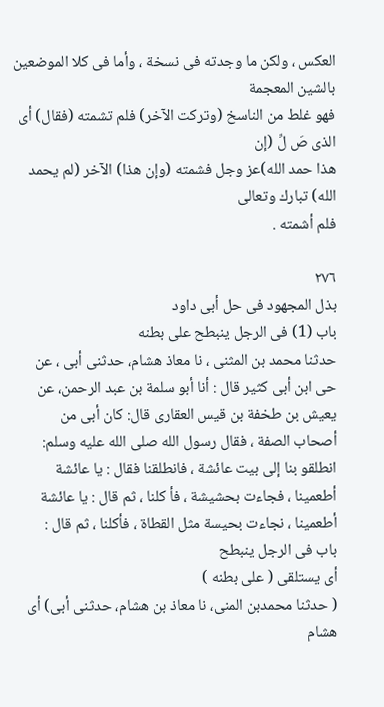العكس ، ولكن ما وجدته فى نسخة ، وأما فى كلا الموضعين بالشين المعجمة
فهو غلط من الناسخ (وتركت الآخر) فلم تشمته (فقال) أى الذى صَ لِّ (إن
هذا حمد الله)عز وجل فشمته (وإن هذا) الآخر (لم يحمد الله) تبارك وتعالى
فلم أشمته .

٢٧٦
بذل المجهود فى حل أبى داود
باب (1) فى الرجل ينبطح على بطنه
حدثنا محمد بن المثنى ، نا معاذ هشام، حدثنى أبى ، عن
حی ابن أبى کثیر قال : أنا أبو سلمة بن عبد الرحمن، عن
يعيش بن طخفة بن قيس العقارى قال: كان أبى من
أصحاب الصفة ، فقال رسول الله صلى الله عليه وسلم:
انطلقو بنا إلى بيت عائشة ، فانطلقنا فقال : يا عائشة
أطعمينا ، فجاءت بحشيشة ، فأ كلنا ، ثم قال : يا عائشة
أطعمينا ، نجاءت بحيسة مثل القطاة ، فأكلنا ، ثم قال :
باب فى الرجل ينبطح
أى يستلقى ( على بطنه )
( حدثنا محمدبن المنی، نا معاذ بن هشام، حدثنى أبى) أى هشام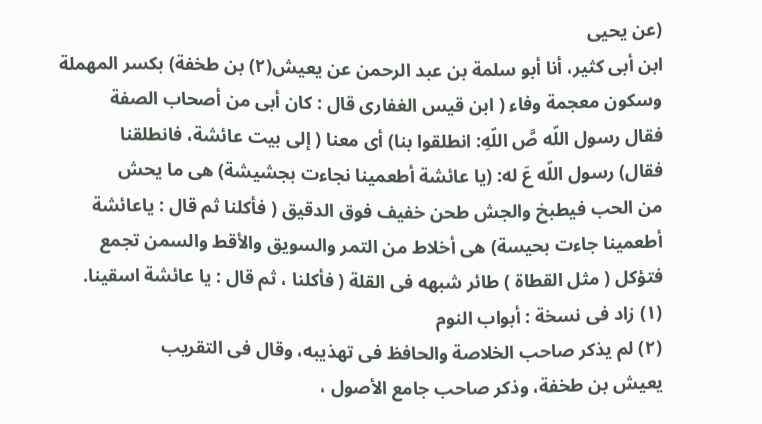(عن يحيى
ابن أبى كثير، أنا أبو سلمة بن عبد الرحمن عن يعيش(٢) بن طخفة) بكسر المهملة
وسكون معجمة وفاء ( ابن قيس الغفارى قال : كان أبى من أصحاب الصفة
فقال رسول اللّه صَّ اللّهِ: انطلقوا بنا) أى معنا ( إلى بيت عائشة، فانطلقنا
فقال) رسول اللّه عَ له: (يا عائشة أطعمينا نجاءت بجشيشة) هى ما يحش
من الحب فيطبخ والجش طحن خفيف فوق الدقيق ( فأكلنا ثم قال : ياعائشة
أطعمينا جاءت بحيسة) هى أخلاط من التمر والسويق والأقط والسمن تجمع
فتؤكل ( مثل القطاة ) طائر شبهه فى القلة ( فأكلنا ، ثم قال : يا عائشة اسقينا.
(١) زاد فى نسخة : أبواب النوم
(٢) لم يذكر صاحب الخلاصة والحافظ فى تهذيبه، وقال فى التقريب
يعيش بن طخفة، وذكر صاحب جامع الأصول ،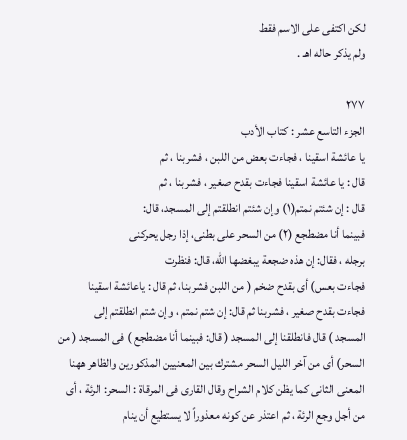لكن اكتفى على الاسم فقط
ولم يذكر حاله اهـ .

٢٧٧
الجزء التاسع عشر : كتاب الأدب
يا عائشة اسقينا ، فجاءت بعض من اللبن ، فشربنا ، ثم
قال : يا عائشة اسقينا فجاءت بقدح صغير ، فشربنا ، ثم
قال : إن شئتم نمتم(١) وإن شئتم انطلقتم إلى المسجد، قال:
فبينما أنا مضطجع (٢) من السحر على بطنى، إذا رجل يحركنى
برجله ، فقال: إن هذه ضجعة يبغضها الله، قال: فنظرت
فجاءت بعس) أى بقدح ضخم ( من اللبن فشربنا، ثم قال : ياعائشة اسقينا
فجاءت بقدح صغير ، فشربنا ثم قال: إن شتم نمتم ، وإن شتم انطلقتم إلى
المسجد ) قال فانطلقنا إلى المسجد ( قال: فبينما أنا مضطجع ) فى المسجد ( من
السحر) أى من آخر الليل السحر مشترك بين المعنيين المذكورين والظاهر ههنا
المعنى الثانى كما يظن كلام الشراح وقال القارى فى المرقاة : السحر: الرئة ، أى
من أجل وجع الرئة ، ثم اعتذر عن كونه معذوراً لا يستطيع أن ينام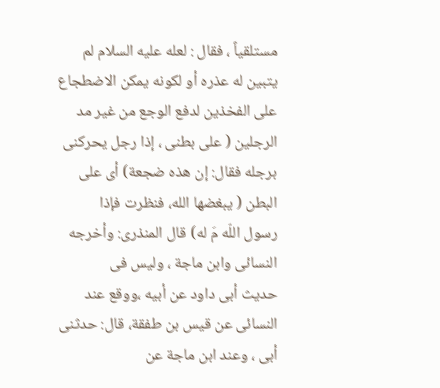مستلقياً ، فقال : لعله عليه السلام لم يتبين له عذره أو لكونه يمكن الاضطجاع
على الفخذين لدفع الوجع من غير مد الرجلين ( على بطنى ، إذا رجل يحركنى
برجله فقال: إن هذه ضجعة) أى على البطن ( يبغضها الله، فنظرت فإذا
رسول اللّه مَ له) قال المنذرى: وأخرجه النسائى وابن ماجة ، وليس فى
حديث أبى داود عن أبيه ،ووقع عند النسائى عن قيس بن طفقة، قال: حدثنى
أبى ، وعند ابن ماجة عن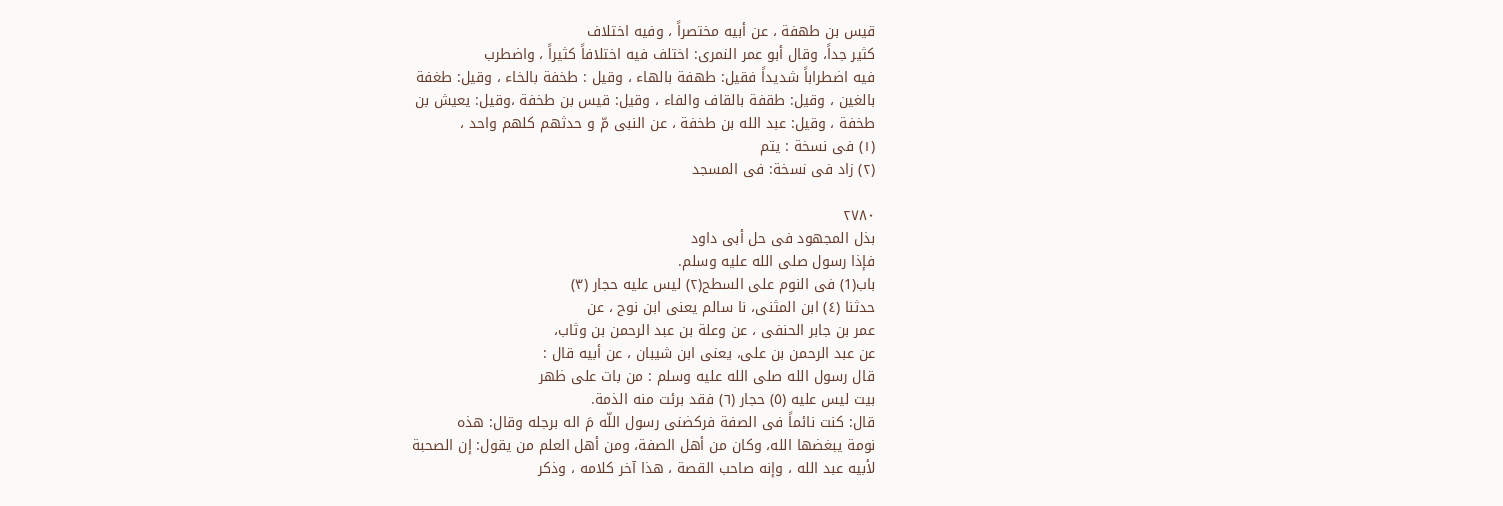قيس بن طهفة ، عن أبيه مختصراً ، وفيه اختلاف
كثير جداً، وقال أبو عمر النمرى: اختلف فيه اختلافاً كثيراً ، واضطرب
فيه اضطراباً شديداً فقيل: طهفة بالهاء ، وقيل : طخفة بالخاء ، وقيل: طغفة
بالغين ، وقيل: طقفة بالقاف والفاء ، وقيل: قيس بن طخفة ،وقيل: يعيش بن
طخفة ، وقيل: عبد الله بن طخفة ، عن النبى مّ و حدثهم كلهم واحد ،
(١) فى نسخة : يتم
(٢) زاد فى نسخة: فى المسجد

٢٧٨٠
بذل المجهود فی حل أبى داود
فإذا رسول صلى الله عليه وسلم.
باب(1) فى النوم على السطح(٢) ليس عليه حجار (٣)
حدثنا (٤) ابن المثنى، نا سالم يعنى ابن نوح ، عن
عمر بن جابر الحنفى ، عن وعلة بن عبد الرحمن بن وثاب،
عن عبد الرحمن بن على، يعنى ابن شيبان ، عن أبيه قال :
قال رسول الله صلى الله عليه وسلم : من بات علی ظهر
بيت ليس عليه (٥) حجار (٦) فقد برئت منه الذمة.
قال: كنت نائماً فى الصفة فركضنى رسول اللّه مَ اله برجله وقال: هذه
نومة يبغضها الله، وكان من أهل الصفة، ومن أهل العلم من يقول: إن الصحبة
لأبيه عبد الله ، وإنه صاحب القصة ، هذا آخر كلامه ، وذكر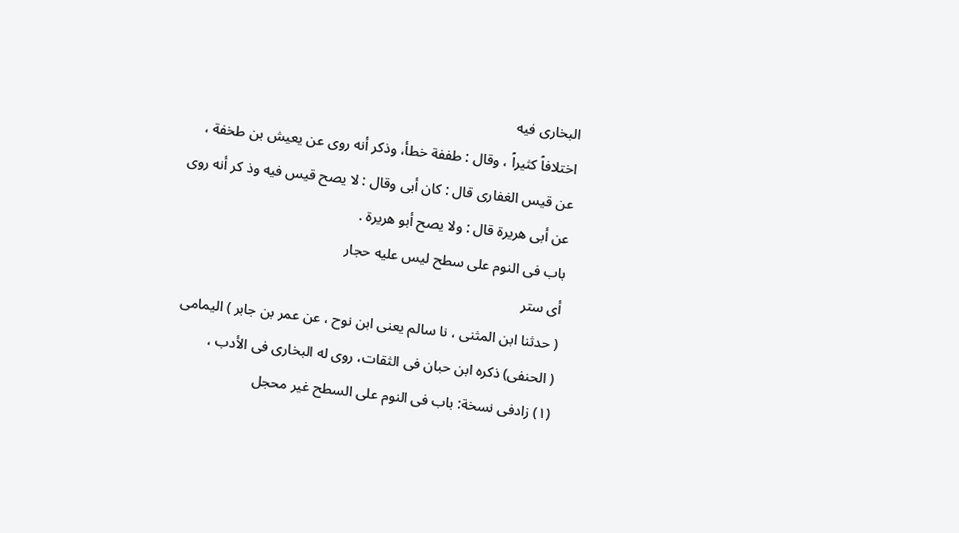البخارى فيه
اختلافاً كثيراً ، وقال : طففة خطأ، وذكر أنه روى عن يعيش بن طخفة ،
عن قيس الغفاری قال : كان أبى وقال : لا یصح قیس فيه وذ کر أنه روی
عن أبى هريرة قال : ولا يصح أبو هريرة .
باب فى النوم على سطح ليس عليه حجار
أی ستر
( حدثنا ابن المثنى ، نا سالم يعنى ابن نوح ، عن عمر بن جابر ) اليمامى
( الحنفى) ذكره ابن حبان فى الثقات، روى له البخارى فى الأدب ،
(١) زادفى نسخة: باب فى النوم على السطح غير محجل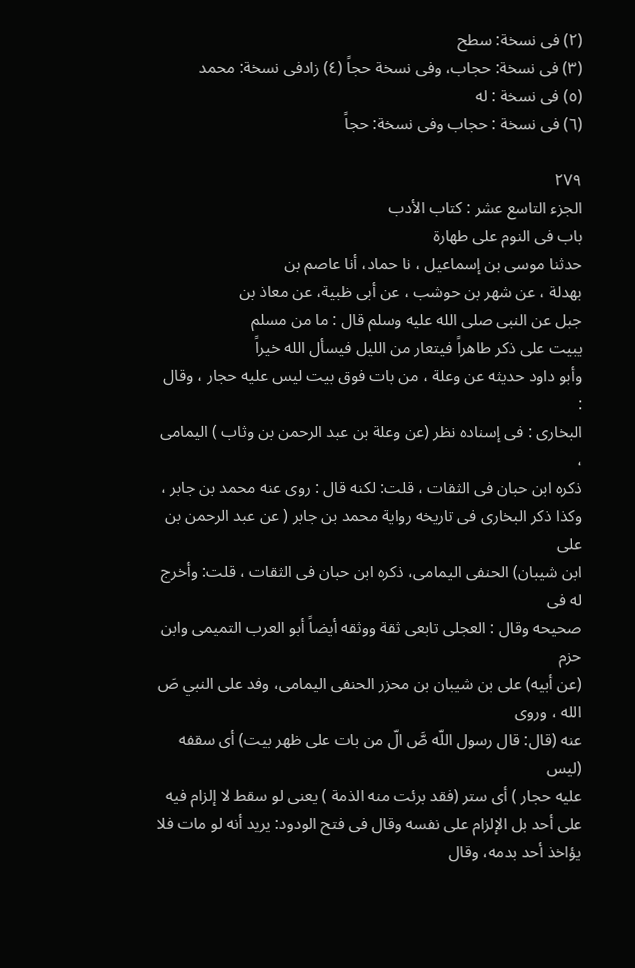(٢) فى نسخة: سطح
(٣) فى نسخة: حجاب، وفى نسخة حجاً (٤) زادفى نسخة: محمد
(٥) فى نسخة : له
(٦) فى نسخة : حجاب وفى نسخة: حجاً

٢٧٩
الجزء التاسع عشر : كتاب الأدب
باب فى النوم على طهارة
حدثنا موسى بن إسماعيل ، نا حماد، أنا عاصم بن
بهدلة ، عن شهر بن حوشب ، عن أبى ظبية، عن معاذ بن
جبل عن النبى صلى الله عليه وسلم قال : ما من مسلم
يبيت على ذكر طاهراً فيتعار من الليل فيسأل الله خيراً
وأبو داود حديثه عن وعلة ، من بات فوق بيت ليس عليه حجار ، وقال :
البخارى : فى إسناده نظر (عن وعلة بن عبد الرحمن بن وثاب ) اليمامى ،
ذكره ابن حبان فى الثقات ، قلت: لكنه قال : روی عنه محمد بن جابر ،
وكذا ذكر البخارى فى تاريخه رواية محمد بن جابر ( عن عبد الرحمن بن على
ابن شيبان) الحنفى اليمامى، ذكره ابن حبان فى الثقات ، قلت: وأخرج له فى
صحيحه وقال : العجلى تابعى ثقة ووثقه أيضاً أبو العرب التميمى وابن حزم
(عن أبيه) على بن شيبان بن محزر الحنفى اليمامى، وفد على النبي صَ الله ، وروى
عنه (قال: قال رسول اللّه صَّ الّ من بات على ظهر بيت) أى سقفه (ليس
عليه حجار ) أى ستر (فقد برئت منه الذمة ) يعنى لو سقط لا إلزام فيه
على أحد بل الإلزام على نفسه وقال فى فتح الودود: يريد أنه لو مات فلا
يؤاخذ أحد بدمه، وقال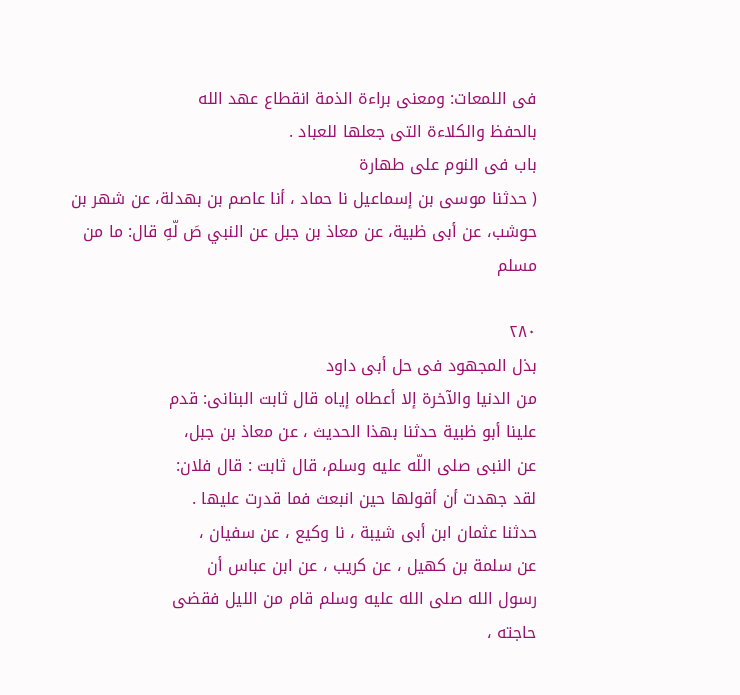فى اللمعات: ومعنى براءة الذمة انقطاع عهد الله
بالحفظ والكلاءة التى جعلها للعباد .
باب فى النوم على طهارة
( حدثنا موسى بن إسماعيل نا حماد ، أنا عاصم بن بهدلة، عن شهر بن
حوشب، عن أبى ظبية، عن معاذ بن جبل عن النبي صَ لّهِ قال: ما من مسلم

٢٨٠
بذل المجهود فى حل أبى داود
من الدنيا والآخرة إلا أعطاه إياه قال ثابت البنانى: قدم
علينا أبو ظبية حدثنا بهذا الحديث ، عن معاذ بن جبل،
عن النبى صلى اللّه عليه وسلم، قال ثابت : قال فلان:
لقد جهدت أن أقولها حين انبعث فما قدرت عليها .
حدثنا عثمان ابن أبى شيبة ، نا وكيع ، عن سفيان ،
عن سلمة بن كهيل ، عن كريب ، عن ابن عباس أن
رسول الله صلى الله عليه وسلم قام من الليل فقضى
حاجته ،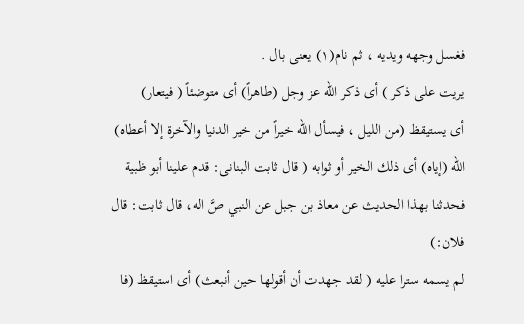فغسل وجهه ویدیه ، ثم نام(١) يعنى بال .
يريت على ذكر ) أى ذكر الله عز وجل (طاهراً) أى متوضئاً ( فيتعار)
أى يستيقظ (من الليل ، فيسأل الله خيراً من خير الدنيا والآخرة إلا أعطاه)
الله (إياه) أى ذلك الخير أو ثوابه ( قال ثابت البنانى: قدم علينا أبو ظبية
فحدثنا بهذا الحديث عن معاذ بن جبل عن النبي صَّ اله، قال ثابت: قال فلان:)
لم يسمه سترا عليه ( لقد جهدت أن أقولها حين أنبعث) أى استيقظ (فا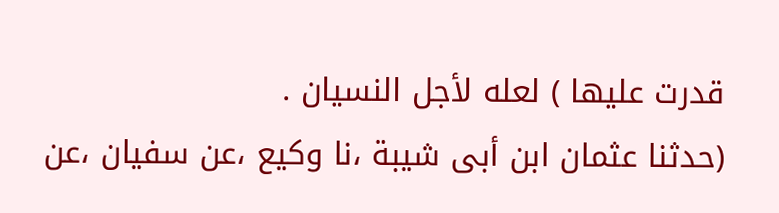قدرت عليها ) لعله لأجل النسيان .
(حدثنا عثمان ابن أبى شيبة ،نا وكيع ،عن سفيان ،عن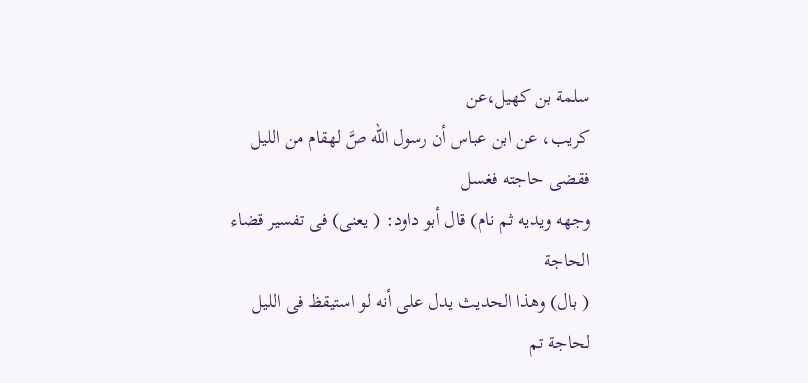سلمة بن کهيل،عن
كريب، عن ابن عباس أن رسول اللّه صَّ لهقام من الليل فقضى حاجته فغسل
وجهه ويديه ثم نام) قال أبو داود: ( يعنى) فى تفسير قضاء الحاجة
( بال) وهذا الحديث يدل على أنه لو استيقظ فى الليل لحاجة تم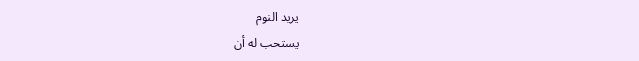يريد النوم
يستحب له أن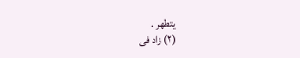يتطهر .
(٢) زاد فى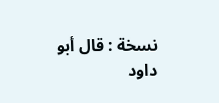نسخة : قال أبو داود